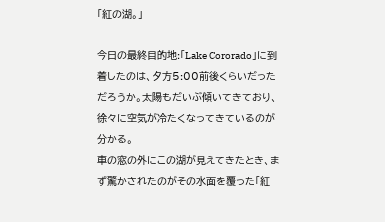「紅の湖。」

今日の最終目的地:「Lake Cororado」に到着したのは、夕方5:00前後くらいだっただろうか。太陽もだいぶ傾いてきており、徐々に空気が冷たくなってきているのが分かる。
車の窓の外にこの湖が見えてきたとき、まず驚かされたのがその水面を覆った「紅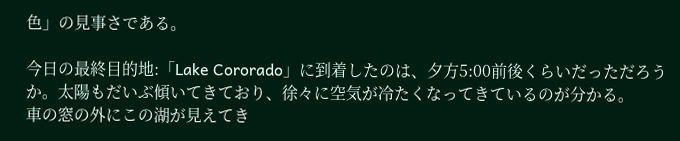色」の見事さである。

今日の最終目的地:「Lake Cororado」に到着したのは、夕方5:00前後くらいだっただろうか。太陽もだいぶ傾いてきており、徐々に空気が冷たくなってきているのが分かる。
車の窓の外にこの湖が見えてき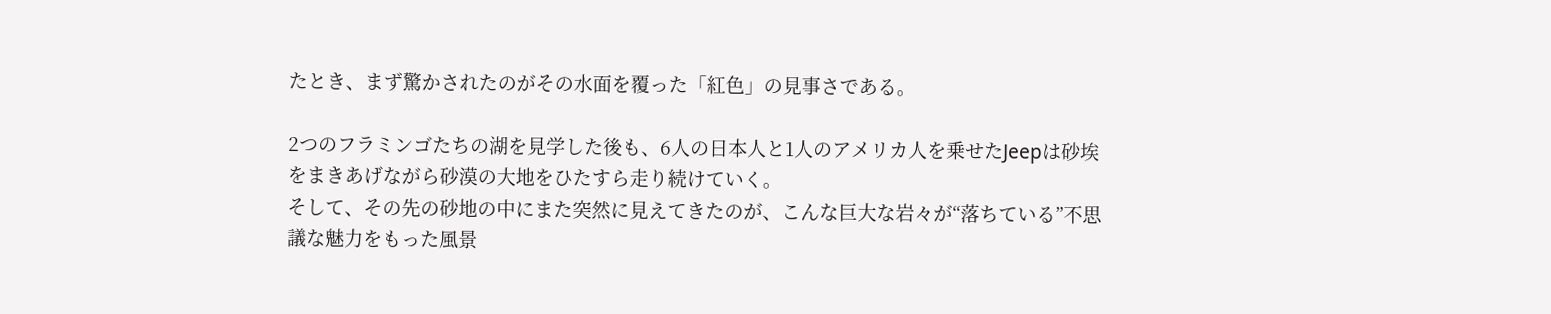たとき、まず驚かされたのがその水面を覆った「紅色」の見事さである。

2つのフラミンゴたちの湖を見学した後も、6人の日本人と1人のアメリカ人を乗せたJeepは砂埃をまきあげながら砂漠の大地をひたすら走り続けていく。
そして、その先の砂地の中にまた突然に見えてきたのが、こんな巨大な岩々が“落ちている”不思議な魅力をもった風景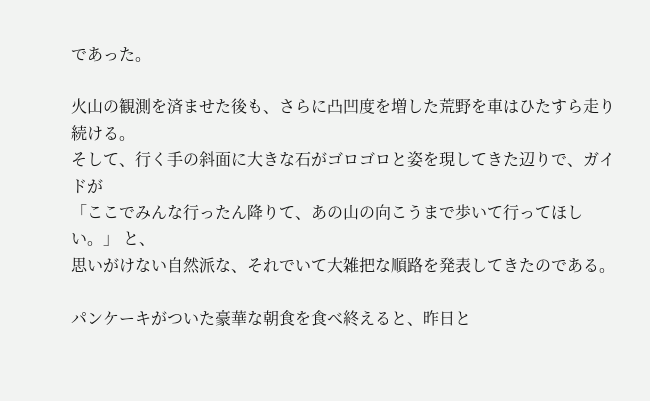であった。

火山の観測を済ませた後も、さらに凸凹度を増した荒野を車はひたすら走り続ける。
そして、行く手の斜面に大きな石がゴロゴロと姿を現してきた辺りで、ガイドが
「ここでみんな行ったん降りて、あの山の向こうまで歩いて行ってほしい。」 と、
思いがけない自然派な、それでいて大雑把な順路を発表してきたのである。

パンケーキがついた豪華な朝食を食べ終えると、昨日と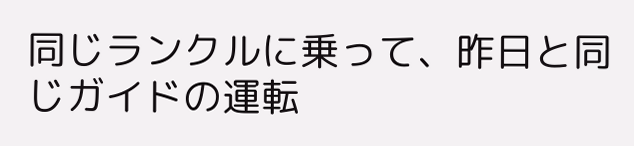同じランクルに乗って、昨日と同じガイドの運転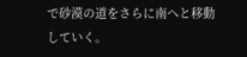で砂漠の道をさらに南へと移動していく。